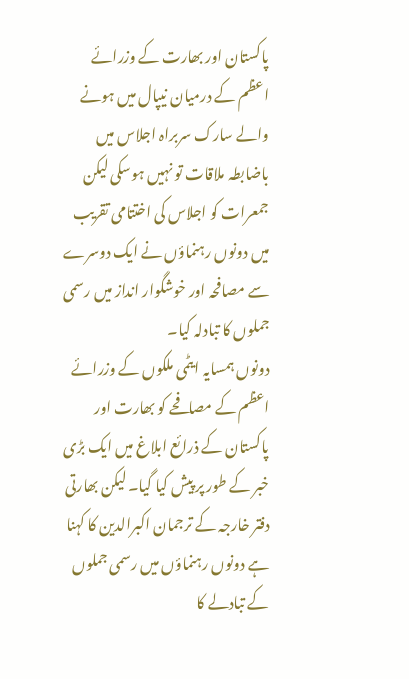پاکستان اور بھارت کے وزرائے اعظم کے درمیان نیپال میں ہونے والے سارک سربراہ اجلاس میں باضابطہ ملاقات تو نہیں ہوسکی لیکن جمعرات کو اجلاس کی اختتامی تقریب میں دونوں رہنماؤں نے ایک دوسرے سے مصافحہ اور خوشگوار انداز میں رسمی جملوں کا تبادلہ کیا۔
دونوں ہمسایہ ایٹمی ملکوں کے وزرائے اعظم کے مصافحے کو بھارت اور پاکستان کے ذرائع ابلاغ میں ایک بڑی خبر کے طور پر پیش کیا گیا۔ لیکن بھارتی دفتر خارجہ کے ترجمان اکبرالدین کا کہنا ہے دونوں رہنماؤں میں رسمی جملوں کے تبادلے کا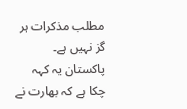مطلب مذکرات ہر گز نہیں ہے۔
پاکستان یہ کہہ چکا ہے کہ بھارت نے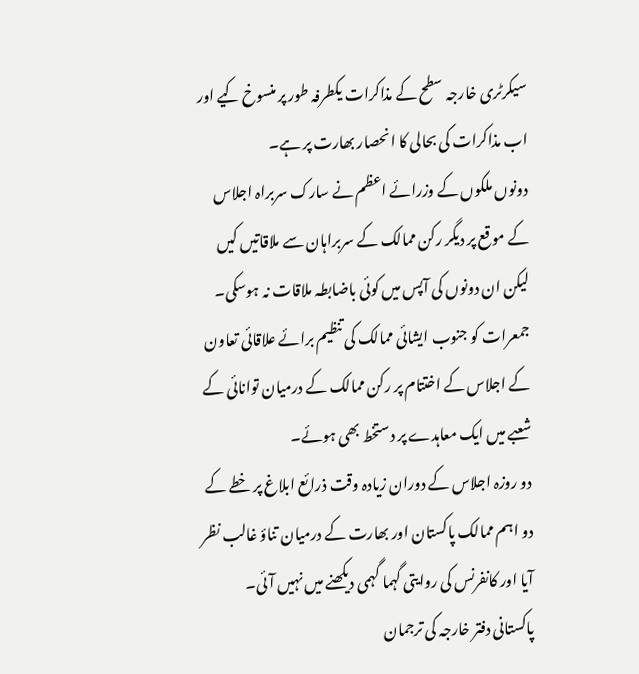سیکرٹری خارجہ سطح کے مذاکرات یکطرفہ طور پر منسوخ کیے اور اب مذاکرات کی بحالی کا انحصار بھارت پر ہے۔
دونوں ملکوں کے وزرائے اعظم نے سارک سربراہ اجلاس کے موقع پر دیگر رکن ممالک کے سربراہان سے ملاقاتیں کیں لیکن ان دونوں کی آپس میں کوئی باضابطہ ملاقات نہ ہوسکی۔
جمعرات کو جنوب ایشائی ممالک کی تنظیم برائے علاقائی تعاون کے اجلاس کے اختتام پر رکن ممالک کے درمیان توانائی کے شعبے میں ایک معاہدے پر دستخط بھی ہوئے۔
دو روزہ اجلاس کے دوران زیادہ وقت ذرائع ابلاغ پر خطے کے دو اہم ممالک پاکستان اور بھارت کے درمیان تناؤ غالب نظر آیا اور کانفرنس کی روایتی گہما گہمی دیکھنے میں نہیں آئی۔
پاکستانی دفتر خارجہ کی ترجمان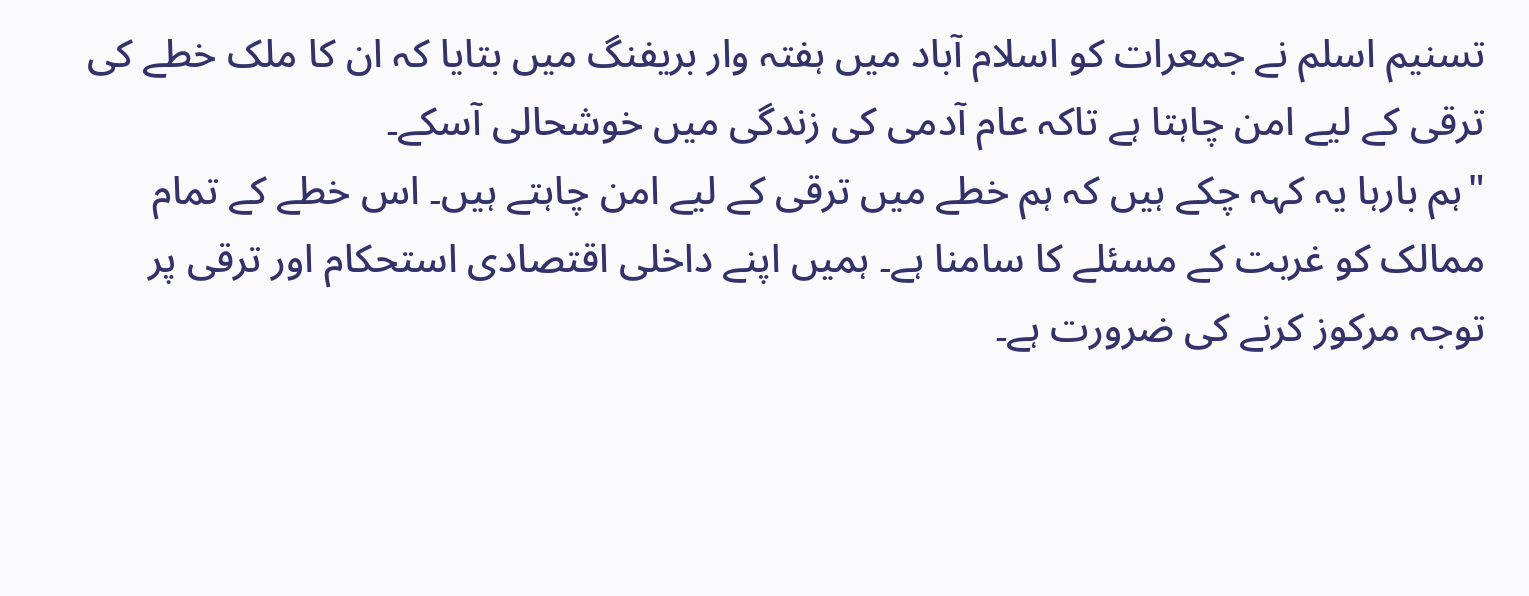تسنیم اسلم نے جمعرات کو اسلام آباد میں ہفتہ وار بریفنگ میں بتایا کہ ان کا ملک خطے کی ترقی کے لیے امن چاہتا ہے تاکہ عام آدمی کی زندگی میں خوشحالی آسکے۔
"ہم بارہا یہ کہہ چکے ہیں کہ ہم خطے میں ترقی کے لیے امن چاہتے ہیں۔ اس خطے کے تمام ممالک کو غربت کے مسئلے کا سامنا ہے۔ ہمیں اپنے داخلی اقتصادی استحکام اور ترقی پر توجہ مرکوز کرنے کی ضرورت ہے۔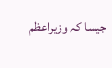جیسا کہ وزیراعظم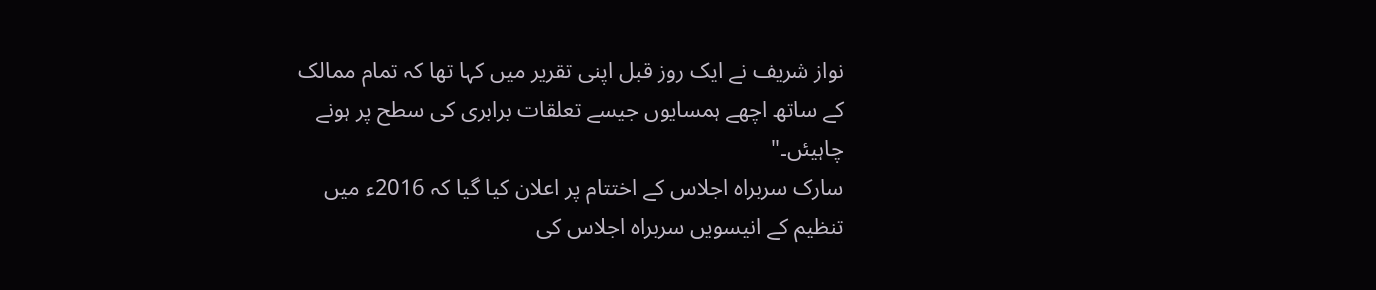نواز شریف نے ایک روز قبل اپنی تقریر میں کہا تھا کہ تمام ممالک کے ساتھ اچھے ہمسایوں جیسے تعلقات برابری کی سطح پر ہونے چاہیئں۔"
سارک سربراہ اجلاس کے اختتام پر اعلان کیا گیا کہ 2016ء میں تنظیم کے انیسویں سربراہ اجلاس کی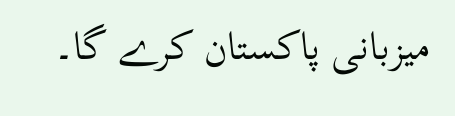میزبانی پاکستان کرے گا۔